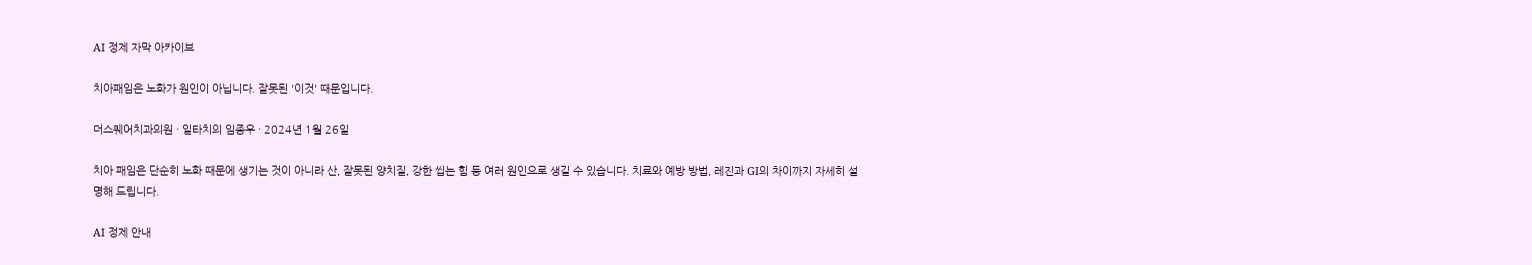AI 정제 자막 아카이브

치아패임은 노화가 원인이 아닙니다. 잘못된 '이것' 때문입니다.

더스퀘어치과의원 · 일타치의 임종우 · 2024년 1월 26일

치아 패임은 단순히 노화 때문에 생기는 것이 아니라 산, 잘못된 양치질, 강한 씹는 힘 등 여러 원인으로 생길 수 있습니다. 치료와 예방 방법, 레진과 GI의 차이까지 자세히 설명해 드립니다.

AI 정제 안내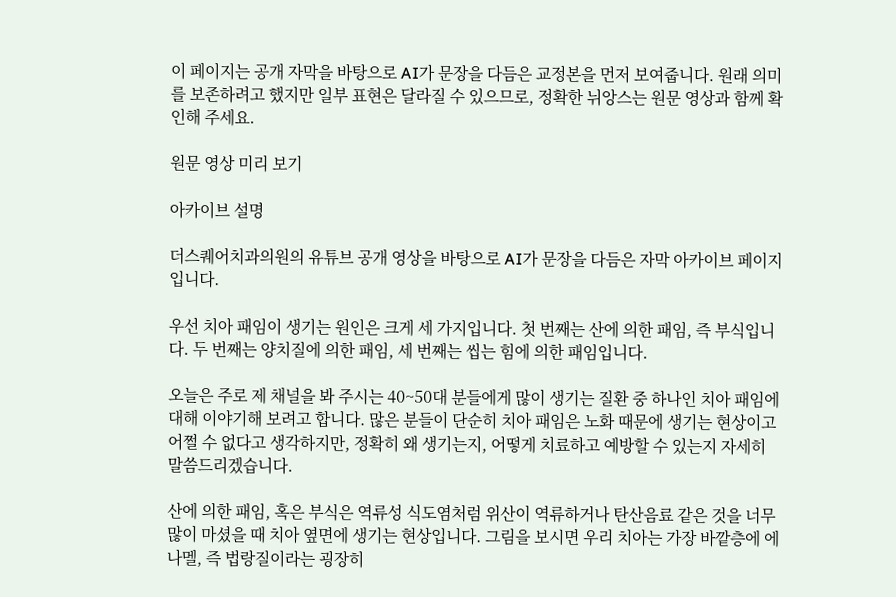이 페이지는 공개 자막을 바탕으로 AI가 문장을 다듬은 교정본을 먼저 보여줍니다. 원래 의미를 보존하려고 했지만 일부 표현은 달라질 수 있으므로, 정확한 뉘앙스는 원문 영상과 함께 확인해 주세요.

원문 영상 미리 보기

아카이브 설명

더스퀘어치과의원의 유튜브 공개 영상을 바탕으로 AI가 문장을 다듬은 자막 아카이브 페이지입니다.

우선 치아 패임이 생기는 원인은 크게 세 가지입니다. 첫 번째는 산에 의한 패임, 즉 부식입니다. 두 번째는 양치질에 의한 패임, 세 번째는 씹는 힘에 의한 패임입니다.

오늘은 주로 제 채널을 봐 주시는 40~50대 분들에게 많이 생기는 질환 중 하나인 치아 패임에 대해 이야기해 보려고 합니다. 많은 분들이 단순히 치아 패임은 노화 때문에 생기는 현상이고 어쩔 수 없다고 생각하지만, 정확히 왜 생기는지, 어떻게 치료하고 예방할 수 있는지 자세히 말씀드리겠습니다.

산에 의한 패임, 혹은 부식은 역류성 식도염처럼 위산이 역류하거나 탄산음료 같은 것을 너무 많이 마셨을 때 치아 옆면에 생기는 현상입니다. 그림을 보시면 우리 치아는 가장 바깥층에 에나멜, 즉 법랑질이라는 굉장히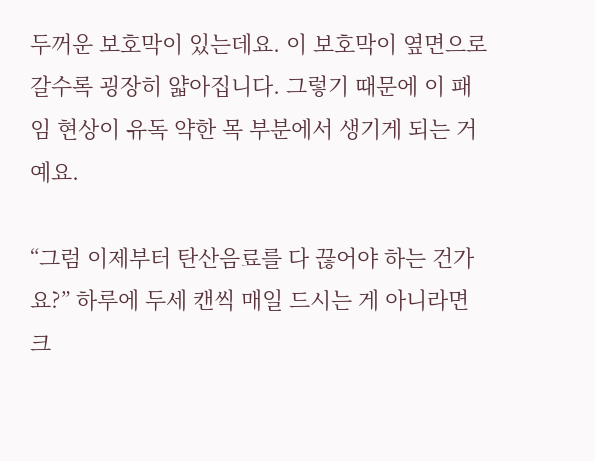두꺼운 보호막이 있는데요. 이 보호막이 옆면으로 갈수록 굉장히 얇아집니다. 그렇기 때문에 이 패임 현상이 유독 약한 목 부분에서 생기게 되는 거예요.

“그럼 이제부터 탄산음료를 다 끊어야 하는 건가요?” 하루에 두세 캔씩 매일 드시는 게 아니라면 크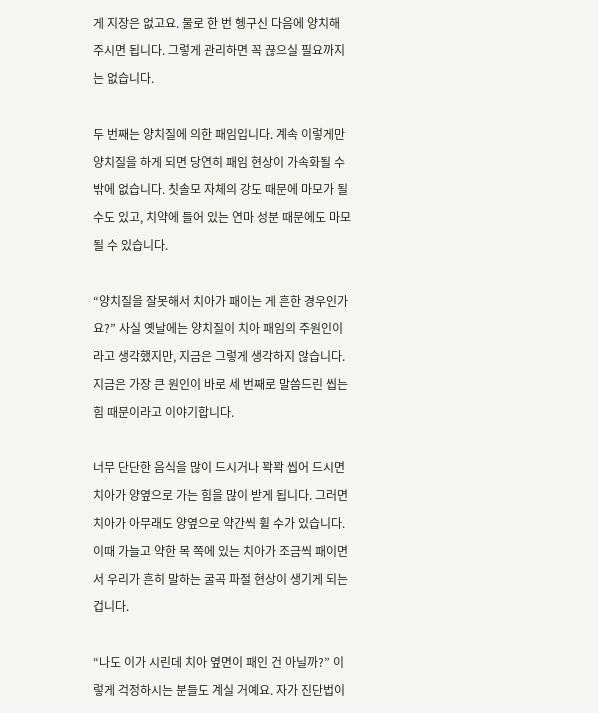게 지장은 없고요. 물로 한 번 헹구신 다음에 양치해 주시면 됩니다. 그렇게 관리하면 꼭 끊으실 필요까지는 없습니다.

두 번째는 양치질에 의한 패임입니다. 계속 이렇게만 양치질을 하게 되면 당연히 패임 현상이 가속화될 수밖에 없습니다. 칫솔모 자체의 강도 때문에 마모가 될 수도 있고, 치약에 들어 있는 연마 성분 때문에도 마모될 수 있습니다.

“양치질을 잘못해서 치아가 패이는 게 흔한 경우인가요?” 사실 옛날에는 양치질이 치아 패임의 주원인이라고 생각했지만, 지금은 그렇게 생각하지 않습니다. 지금은 가장 큰 원인이 바로 세 번째로 말씀드린 씹는 힘 때문이라고 이야기합니다.

너무 단단한 음식을 많이 드시거나 꽉꽉 씹어 드시면 치아가 양옆으로 가는 힘을 많이 받게 됩니다. 그러면 치아가 아무래도 양옆으로 약간씩 휠 수가 있습니다. 이때 가늘고 약한 목 쪽에 있는 치아가 조금씩 패이면서 우리가 흔히 말하는 굴곡 파절 현상이 생기게 되는 겁니다.

“나도 이가 시린데 치아 옆면이 패인 건 아닐까?” 이렇게 걱정하시는 분들도 계실 거예요. 자가 진단법이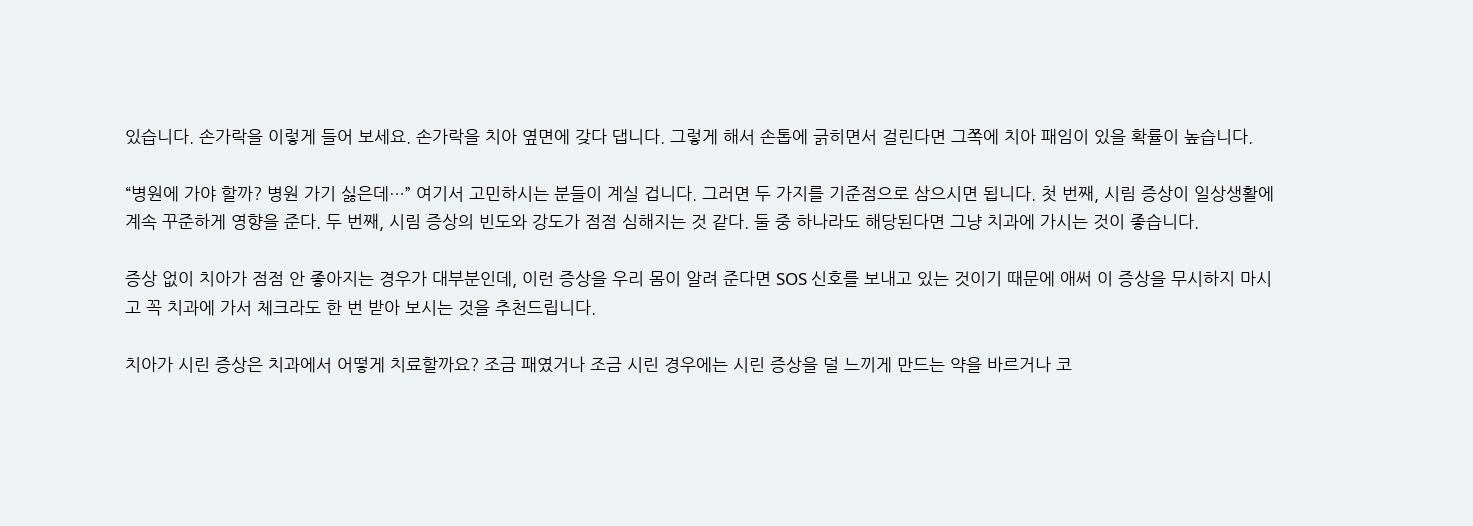있습니다. 손가락을 이렇게 들어 보세요. 손가락을 치아 옆면에 갖다 댑니다. 그렇게 해서 손톱에 긁히면서 걸린다면 그쪽에 치아 패임이 있을 확률이 높습니다.

“병원에 가야 할까? 병원 가기 싫은데…” 여기서 고민하시는 분들이 계실 겁니다. 그러면 두 가지를 기준점으로 삼으시면 됩니다. 첫 번째, 시림 증상이 일상생활에 계속 꾸준하게 영향을 준다. 두 번째, 시림 증상의 빈도와 강도가 점점 심해지는 것 같다. 둘 중 하나라도 해당된다면 그냥 치과에 가시는 것이 좋습니다.

증상 없이 치아가 점점 안 좋아지는 경우가 대부분인데, 이런 증상을 우리 몸이 알려 준다면 SOS 신호를 보내고 있는 것이기 때문에 애써 이 증상을 무시하지 마시고 꼭 치과에 가서 체크라도 한 번 받아 보시는 것을 추천드립니다.

치아가 시린 증상은 치과에서 어떻게 치료할까요? 조금 패였거나 조금 시린 경우에는 시린 증상을 덜 느끼게 만드는 약을 바르거나 코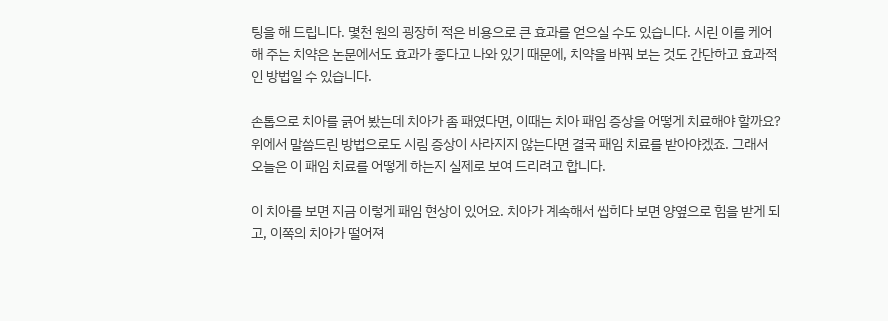팅을 해 드립니다. 몇천 원의 굉장히 적은 비용으로 큰 효과를 얻으실 수도 있습니다. 시린 이를 케어해 주는 치약은 논문에서도 효과가 좋다고 나와 있기 때문에, 치약을 바꿔 보는 것도 간단하고 효과적인 방법일 수 있습니다.

손톱으로 치아를 긁어 봤는데 치아가 좀 패였다면, 이때는 치아 패임 증상을 어떻게 치료해야 할까요? 위에서 말씀드린 방법으로도 시림 증상이 사라지지 않는다면 결국 패임 치료를 받아야겠죠. 그래서 오늘은 이 패임 치료를 어떻게 하는지 실제로 보여 드리려고 합니다.

이 치아를 보면 지금 이렇게 패임 현상이 있어요. 치아가 계속해서 씹히다 보면 양옆으로 힘을 받게 되고, 이쪽의 치아가 떨어져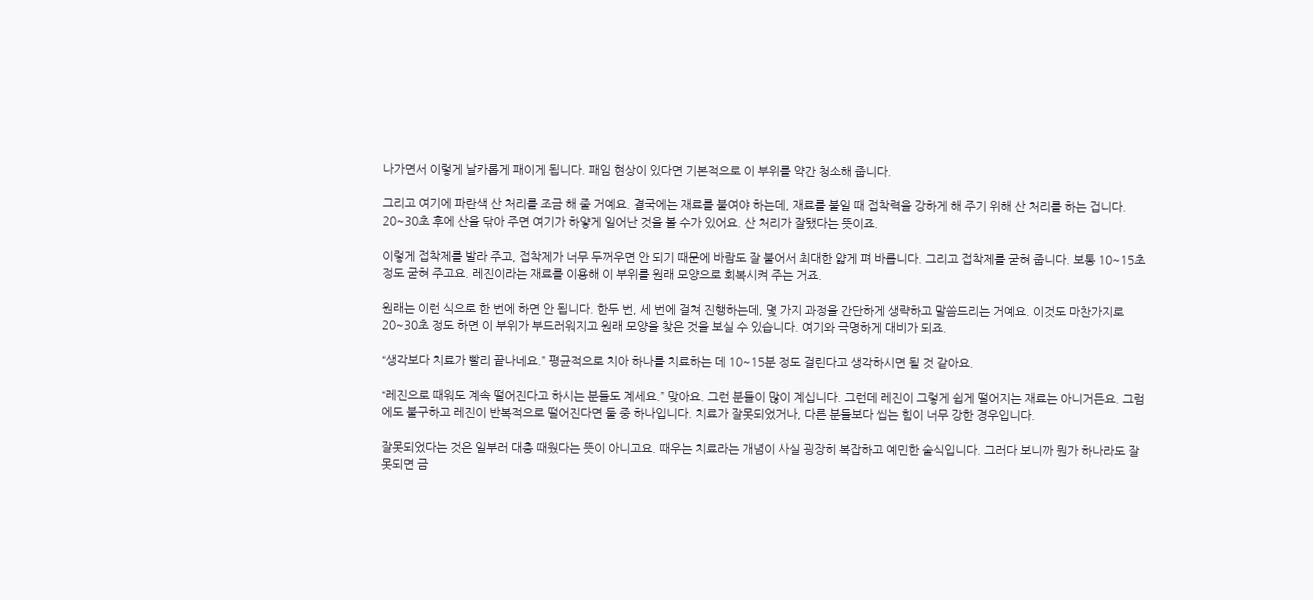나가면서 이렇게 날카롭게 패이게 됩니다. 패임 현상이 있다면 기본적으로 이 부위를 약간 청소해 줍니다.

그리고 여기에 파란색 산 처리를 조금 해 줄 거예요. 결국에는 재료를 붙여야 하는데, 재료를 붙일 때 접착력을 강하게 해 주기 위해 산 처리를 하는 겁니다. 20~30초 후에 산을 닦아 주면 여기가 하얗게 일어난 것을 볼 수가 있어요. 산 처리가 잘됐다는 뜻이죠.

이렇게 접착제를 발라 주고, 접착제가 너무 두꺼우면 안 되기 때문에 바람도 잘 불어서 최대한 얇게 펴 바릅니다. 그리고 접착제를 굳혀 줍니다. 보통 10~15초 정도 굳혀 주고요. 레진이라는 재료를 이용해 이 부위를 원래 모양으로 회복시켜 주는 거죠.

원래는 이런 식으로 한 번에 하면 안 됩니다. 한두 번, 세 번에 걸쳐 진행하는데, 몇 가지 과정을 간단하게 생략하고 말씀드리는 거예요. 이것도 마찬가지로 20~30초 정도 하면 이 부위가 부드러워지고 원래 모양을 찾은 것을 보실 수 있습니다. 여기와 극명하게 대비가 되죠.

“생각보다 치료가 빨리 끝나네요.” 평균적으로 치아 하나를 치료하는 데 10~15분 정도 걸린다고 생각하시면 될 것 같아요.

“레진으로 때워도 계속 떨어진다고 하시는 분들도 계세요.” 맞아요. 그런 분들이 많이 계십니다. 그런데 레진이 그렇게 쉽게 떨어지는 재료는 아니거든요. 그럼에도 불구하고 레진이 반복적으로 떨어진다면 둘 중 하나입니다. 치료가 잘못되었거나, 다른 분들보다 씹는 힘이 너무 강한 경우입니다.

잘못되었다는 것은 일부러 대충 때웠다는 뜻이 아니고요. 때우는 치료라는 개념이 사실 굉장히 복잡하고 예민한 술식입니다. 그러다 보니까 뭔가 하나라도 잘못되면 금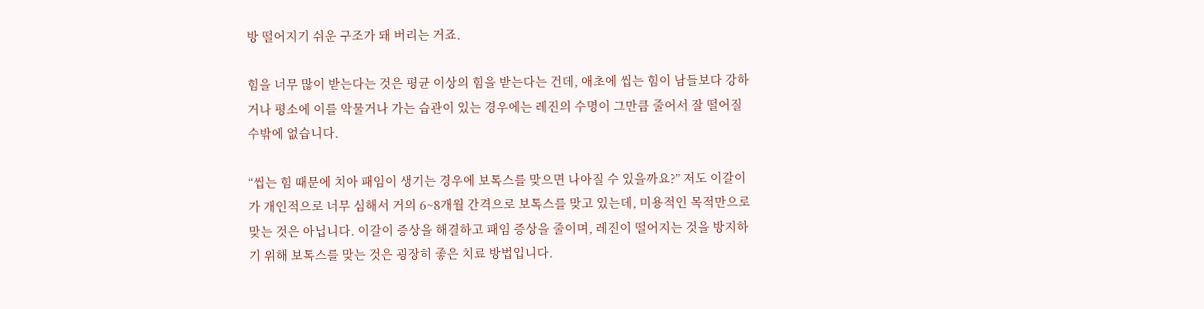방 떨어지기 쉬운 구조가 돼 버리는 거죠.

힘을 너무 많이 받는다는 것은 평균 이상의 힘을 받는다는 건데, 애초에 씹는 힘이 남들보다 강하거나 평소에 이를 악물거나 가는 습관이 있는 경우에는 레진의 수명이 그만큼 줄어서 잘 떨어질 수밖에 없습니다.

“씹는 힘 때문에 치아 패임이 생기는 경우에 보톡스를 맞으면 나아질 수 있을까요?” 저도 이갈이가 개인적으로 너무 심해서 거의 6~8개월 간격으로 보톡스를 맞고 있는데, 미용적인 목적만으로 맞는 것은 아닙니다. 이갈이 증상을 해결하고 패임 증상을 줄이며, 레진이 떨어지는 것을 방지하기 위해 보톡스를 맞는 것은 굉장히 좋은 치료 방법입니다.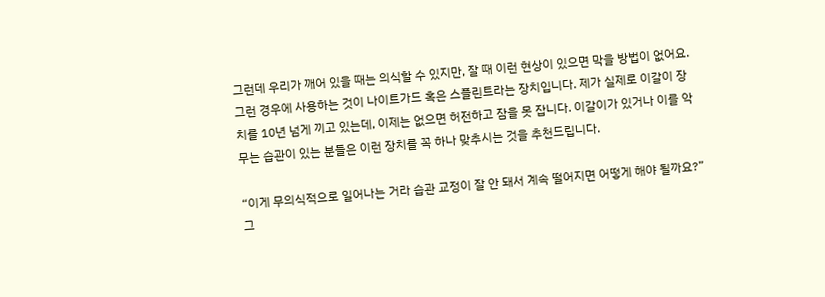그런데 우리가 깨어 있을 때는 의식할 수 있지만, 잘 때 이런 현상이 있으면 막을 방법이 없어요. 그런 경우에 사용하는 것이 나이트가드 혹은 스플린트라는 장치입니다. 제가 실제로 이갈이 장치를 10년 넘게 끼고 있는데, 이제는 없으면 허전하고 잠을 못 잡니다. 이갈이가 있거나 이를 악무는 습관이 있는 분들은 이런 장치를 꼭 하나 맞추시는 것을 추천드립니다.

“이게 무의식적으로 일어나는 거라 습관 교정이 잘 안 돼서 계속 떨어지면 어떻게 해야 될까요?” 그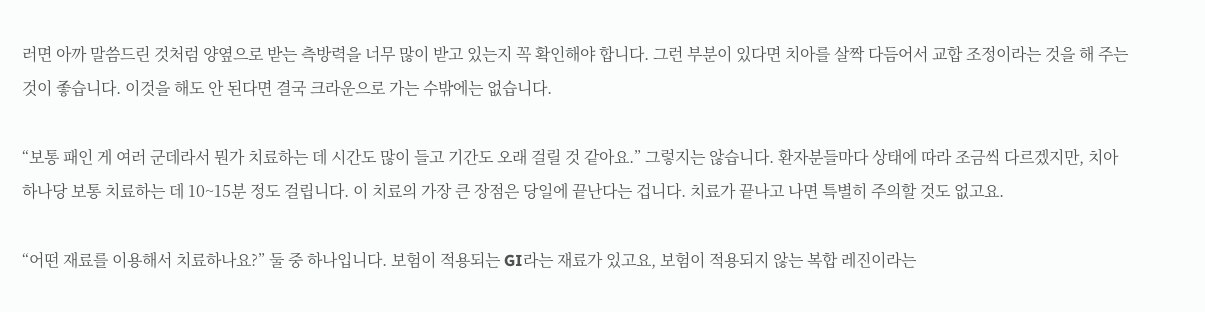러면 아까 말씀드린 것처럼 양옆으로 받는 측방력을 너무 많이 받고 있는지 꼭 확인해야 합니다. 그런 부분이 있다면 치아를 살짝 다듬어서 교합 조정이라는 것을 해 주는 것이 좋습니다. 이것을 해도 안 된다면 결국 크라운으로 가는 수밖에는 없습니다.

“보통 패인 게 여러 군데라서 뭔가 치료하는 데 시간도 많이 들고 기간도 오래 걸릴 것 같아요.” 그렇지는 않습니다. 환자분들마다 상태에 따라 조금씩 다르겠지만, 치아 하나당 보통 치료하는 데 10~15분 정도 걸립니다. 이 치료의 가장 큰 장점은 당일에 끝난다는 겁니다. 치료가 끝나고 나면 특별히 주의할 것도 없고요.

“어떤 재료를 이용해서 치료하나요?” 둘 중 하나입니다. 보험이 적용되는 GI라는 재료가 있고요, 보험이 적용되지 않는 복합 레진이라는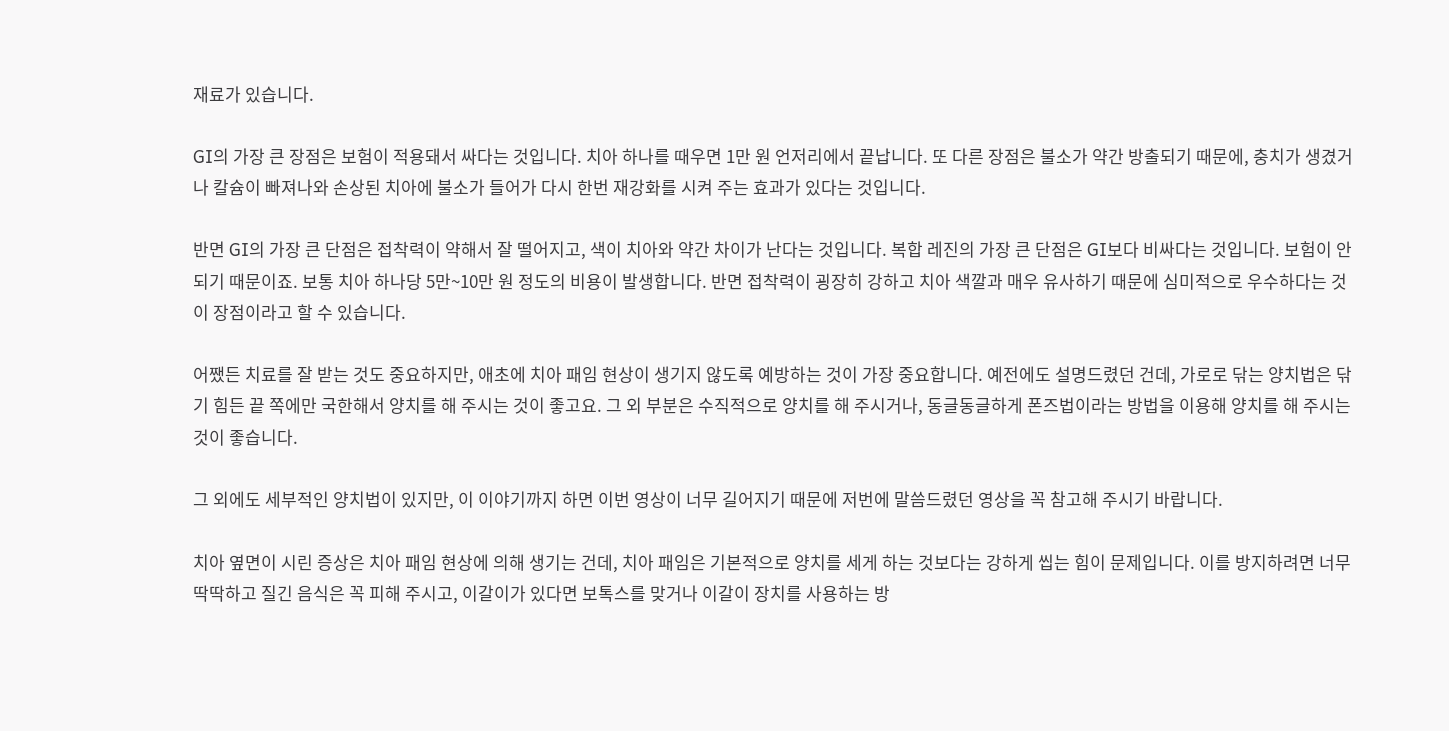재료가 있습니다.

GI의 가장 큰 장점은 보험이 적용돼서 싸다는 것입니다. 치아 하나를 때우면 1만 원 언저리에서 끝납니다. 또 다른 장점은 불소가 약간 방출되기 때문에, 충치가 생겼거나 칼슘이 빠져나와 손상된 치아에 불소가 들어가 다시 한번 재강화를 시켜 주는 효과가 있다는 것입니다.

반면 GI의 가장 큰 단점은 접착력이 약해서 잘 떨어지고, 색이 치아와 약간 차이가 난다는 것입니다. 복합 레진의 가장 큰 단점은 GI보다 비싸다는 것입니다. 보험이 안 되기 때문이죠. 보통 치아 하나당 5만~10만 원 정도의 비용이 발생합니다. 반면 접착력이 굉장히 강하고 치아 색깔과 매우 유사하기 때문에 심미적으로 우수하다는 것이 장점이라고 할 수 있습니다.

어쨌든 치료를 잘 받는 것도 중요하지만, 애초에 치아 패임 현상이 생기지 않도록 예방하는 것이 가장 중요합니다. 예전에도 설명드렸던 건데, 가로로 닦는 양치법은 닦기 힘든 끝 쪽에만 국한해서 양치를 해 주시는 것이 좋고요. 그 외 부분은 수직적으로 양치를 해 주시거나, 동글동글하게 폰즈법이라는 방법을 이용해 양치를 해 주시는 것이 좋습니다.

그 외에도 세부적인 양치법이 있지만, 이 이야기까지 하면 이번 영상이 너무 길어지기 때문에 저번에 말씀드렸던 영상을 꼭 참고해 주시기 바랍니다.

치아 옆면이 시린 증상은 치아 패임 현상에 의해 생기는 건데, 치아 패임은 기본적으로 양치를 세게 하는 것보다는 강하게 씹는 힘이 문제입니다. 이를 방지하려면 너무 딱딱하고 질긴 음식은 꼭 피해 주시고, 이갈이가 있다면 보톡스를 맞거나 이갈이 장치를 사용하는 방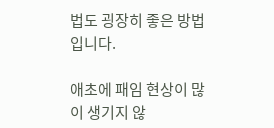법도 굉장히 좋은 방법입니다.

애초에 패임 현상이 많이 생기지 않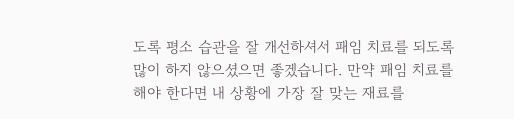도록 평소 습관을 잘 개선하셔서 패임 치료를 되도록 많이 하지 않으셨으면 좋겠습니다. 만약 패임 치료를 해야 한다면 내 상황에 가장 잘 맞는 재료를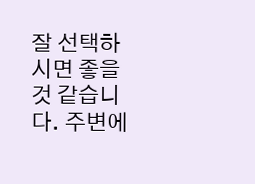잘 선택하시면 좋을 것 같습니다. 주변에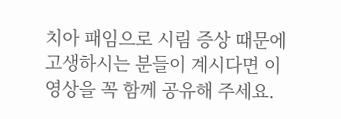치아 패임으로 시림 증상 때문에 고생하시는 분들이 계시다면 이 영상을 꼭 함께 공유해 주세요.